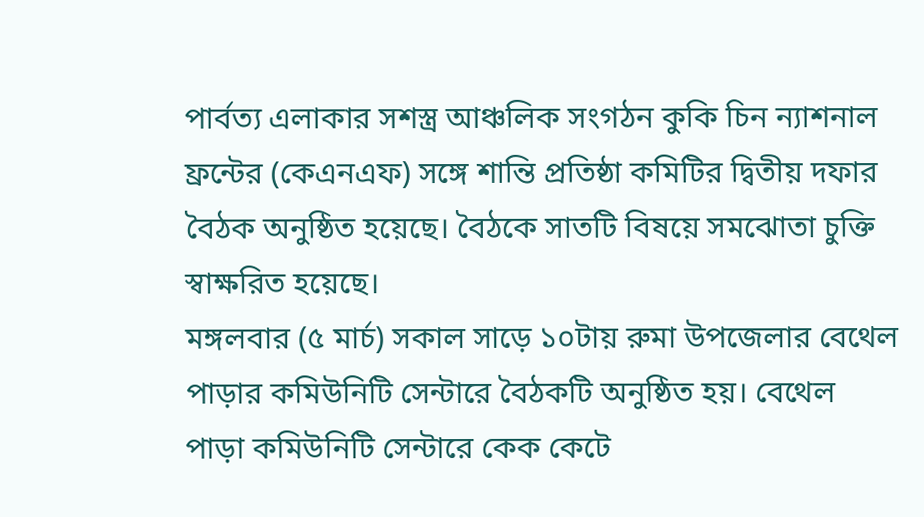পার্বত্য এলাকার সশস্ত্র আঞ্চলিক সংগঠন কুকি চিন ন্যাশনাল ফ্রন্টের (কেএনএফ) সঙ্গে শান্তি প্রতিষ্ঠা কমিটির দ্বিতীয় দফার বৈঠক অনুষ্ঠিত হয়েছে। বৈঠকে সাতটি বিষয়ে সমঝোতা চুক্তি স্বাক্ষরিত হয়েছে।
মঙ্গলবার (৫ মার্চ) সকাল সাড়ে ১০টায় রুমা উপজেলার বেথেল পাড়ার কমিউনিটি সেন্টারে বৈঠকটি অনুষ্ঠিত হয়। বেথেল পাড়া কমিউনিটি সেন্টারে কেক কেটে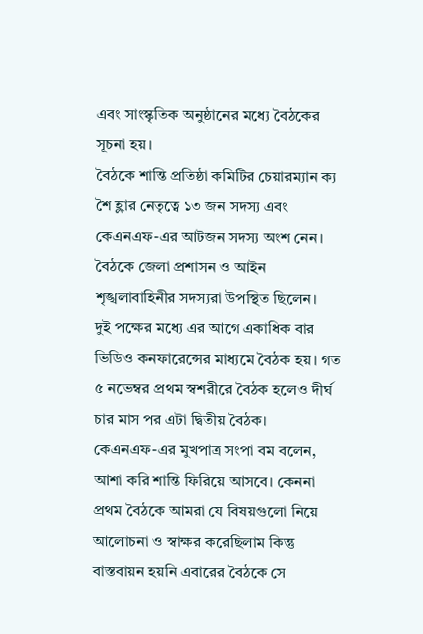এবং সাংস্কৃতিক অনুষ্ঠানের মধ্যে বৈঠকের সূচনা হয়।
বৈঠকে শান্তি প্রতিষ্ঠা কমিটির চেয়ারম্যান ক্য শৈ হ্লার নেতৃত্বে ১৩ জন সদস্য এবং কেএনএফ-এর আটজন সদস্য অংশ নেন। বৈঠকে জেলা প্রশাসন ও আইন শৃঙ্খলাবাহিনীর সদস্যরা উপস্থিত ছিলেন।
দুই পক্ষের মধ্যে এর আগে একাধিক বার ভিডিও কনফারেন্সের মাধ্যমে বৈঠক হয়। গত ৫ নভেম্বর প্রথম স্বশরীরে বৈঠক হলেও দীর্ঘ চার মাস পর এটা দ্বিতীয় বৈঠক।
কেএনএফ-এর মুখপাত্র সংপা বম বলেন, আশা করি শান্তি ফিরিয়ে আসবে। কেননা প্রথম বৈঠকে আমরা যে বিষয়গুলো নিয়ে আলোচনা ও স্বাক্ষর করেছিলাম কিন্তু বাস্তবায়ন হয়নি এবারের বৈঠকে সে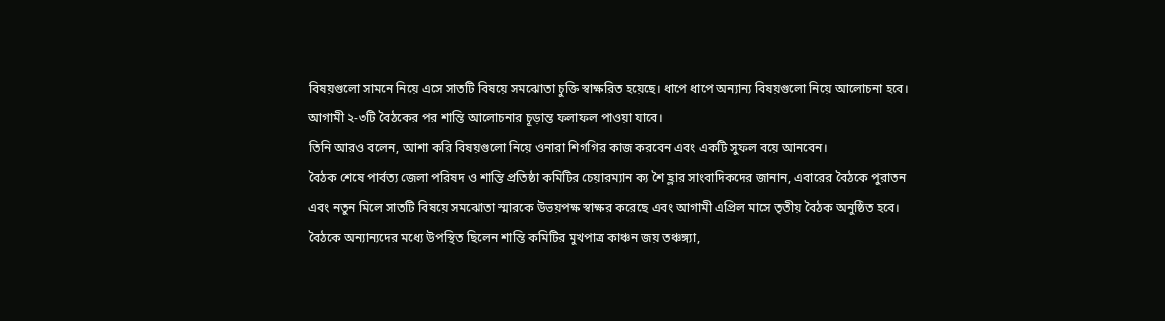বিষয়গুলো সামনে নিয়ে এসে সাতটি বিষয়ে সমঝোতা চুক্তি স্বাক্ষরিত হয়েছে। ধাপে ধাপে অন্যান্য বিষয়গুলো নিয়ে আলোচনা হবে। আগামী ২-৩টি বৈঠকের পর শান্তি আলোচনার চূড়ান্ত ফলাফল পাওয়া যাবে।
তিনি আরও বলেন, আশা করি বিষয়গুলো নিয়ে ওনারা শিগগির কাজ করবেন এবং একটি সুফল বয়ে আনবেন।
বৈঠক শেষে পার্বত্য জেলা পরিষদ ও শান্তি প্রতিষ্ঠা কমিটির চেয়ারম্যান ক্য শৈ হ্লার সাংবাদিকদের জানান, এবারের বৈঠকে পুরাতন এবং নতুন মিলে সাতটি বিষয়ে সমঝোতা স্মারকে উভয়পক্ষ স্বাক্ষর করেছে এবং আগামী এপ্রিল মাসে তৃতীয় বৈঠক অনুষ্ঠিত হবে।
বৈঠকে অন্যান্যদের মধ্যে উপস্থিত ছিলেন শান্তি কমিটির মুখপাত্র কাঞ্চন জয় তঞ্চঙ্গ্যা,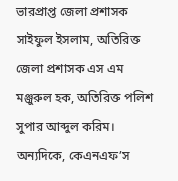ভারপ্রাপ্ত জেলা প্রশাসক সাইফুল ইসলাম, অতিরিক্ত জেলা প্রশাসক এস এম মঞ্জুরুল হক, অতিরিক্ত পলিশ সুপার আব্দুল করিম।
অন্যদিকে, কেএনএফ’স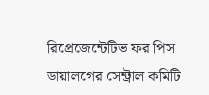রিপ্রেজেন্টেটিভ ফর পিস ডায়ালগের সেন্ট্রাল কমিটি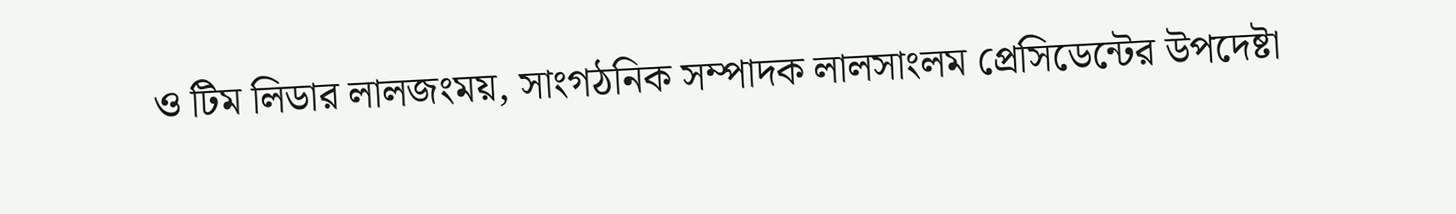ও টিম লিডার লালজংময়, সাংগঠনিক সম্পাদক লালসাংলম প্রেসিডেন্টের উপদেষ্টা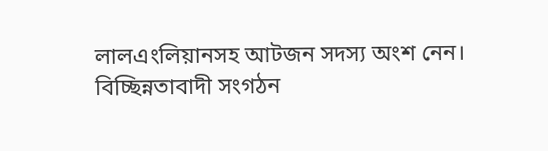লালএংলিয়ানসহ আটজন সদস্য অংশ নেন।
বিচ্ছিন্নতাবাদী সংগঠন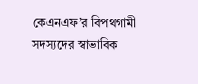কেএনএফ’র বিপথগামী সদস্যদের স্বাভাবিক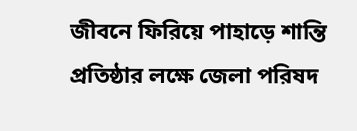জীবনে ফিরিয়ে পাহাড়ে শান্তি প্রতিষ্ঠার লক্ষে জেলা পরিষদ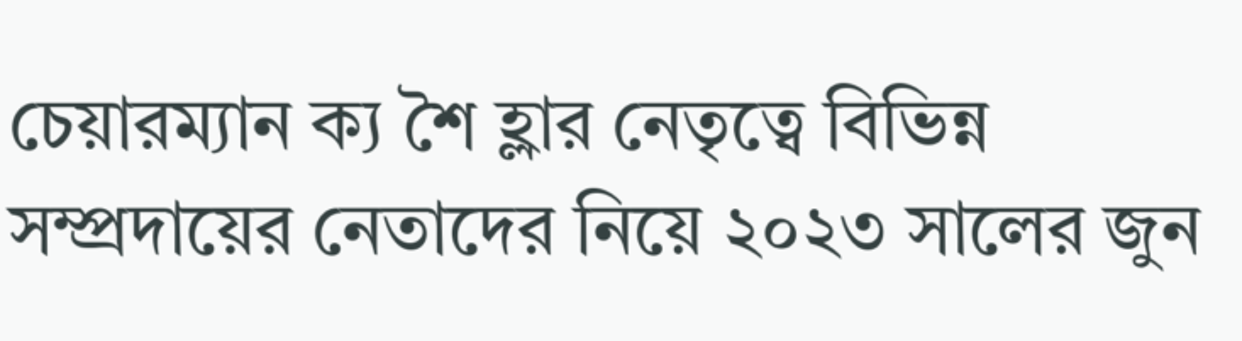চেয়ারম্যান ক্য শৈ হ্লার নেতৃত্বে বিভিন্ন সম্প্রদায়ের নেতাদের নিয়ে ২০২৩ সালের জুন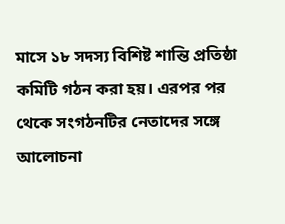মাসে ১৮ সদস্য বিশিষ্ট শান্তি প্রতিষ্ঠা কমিটি গঠন করা হয়। এরপর পর থেকে সংগঠনটির নেতাদের সঙ্গে আলোচনা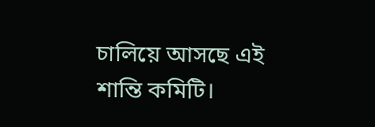চালিয়ে আসছে এই শান্তি কমিটি।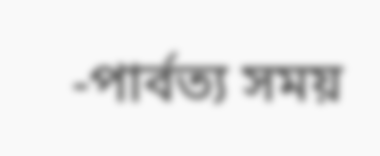-পার্বত্য সময়